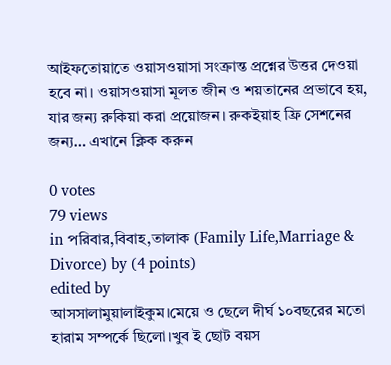আইফতোয়াতে ওয়াসওয়াসা সংক্রান্ত প্রশ্নের উত্তর দেওয়া হবে না। ওয়াসওয়াসা মূলত জীন ও শয়তানের প্রভাবে হয়, যার জন্য রুকিয়া করা প্রয়োজন। রুকইয়াহ ফ্রি সেশনের জন্য… এখানে ক্লিক করুন

0 votes
79 views
in পরিবার,বিবাহ,তালাক (Family Life,Marriage & Divorce) by (4 points)
edited by
আসসালামুয়ালাইকুম।মেয়ে ও ছেলে দীর্ঘ ১০বছরের মতো হারাম সম্পর্কে ছিলো।খুব ই ছোট বয়স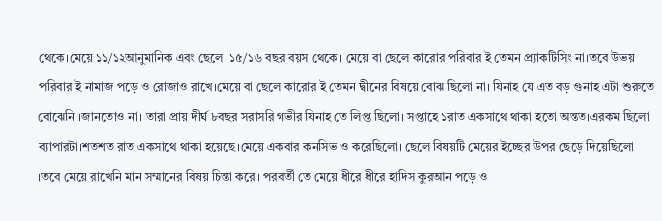থেকে।মেয়ে ১১/১২আনুমানিক এবং ছেলে  ১৫/১৬ বছর বয়স থেকে। মেয়ে বা ছেলে কারোর পরিবার ই তেমন প্র্যাকটিসিং না।তবে উভয় পরিবার ই নামাজ পড়ে ও রোজাও রাখে।মেয়ে বা ছেলে কারোর ই তেমন দ্বীনের বিষয়ে বোঝ ছিলো না। যিনাহ যে এত বড় গুনাহ এটা শুরুতে বোঝেনি ।জানতোও না। তারা প্রায় দীর্ঘ ৮বছর সরাসরি গভীর যিনাহ তে লিপ্ত ছিলো। সপ্তাহে ১রাত একসাথে থাকা হতো অন্তত।এরকম ছিলো ব্যাপারটা।শতশত রাত একসাথে থাকা হয়েছে।মেয়ে একবার কনসিভ ও করেছিলো। ছেলে বিষয়টি মেয়ের ইচ্ছের উপর ছেড়ে দিয়েছিলো ।তবে মেয়ে রাখেনি মান সম্মানের বিষয় চিন্তা করে। পরবর্তী তে মেয়ে ধীরে ধীরে হাদিস কুরআন পড়ে ও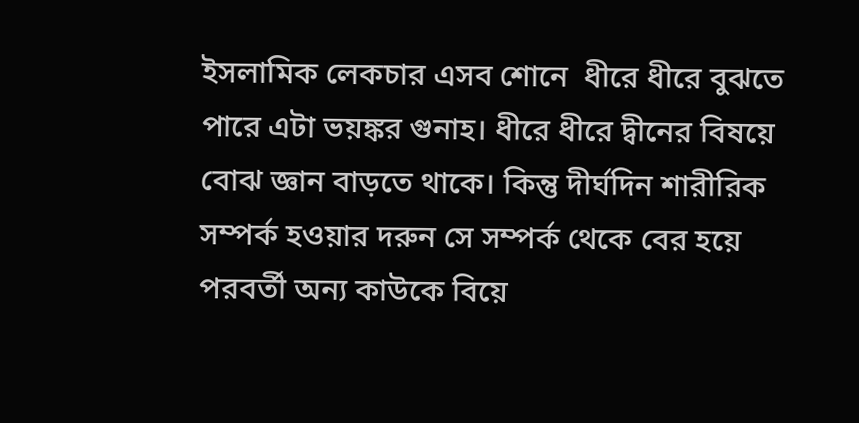ইসলামিক লেকচার এসব শোনে  ধীরে ধীরে বুঝতে পারে এটা ভয়ঙ্কর গুনাহ। ধীরে ধীরে দ্বীনের বিষয়ে বোঝ জ্ঞান বাড়তে থাকে। কিন্তু দীর্ঘদিন শারীরিক সম্পর্ক হওয়ার দরুন সে সম্পর্ক থেকে বের হয়ে পরবর্তী অন্য কাউকে বিয়ে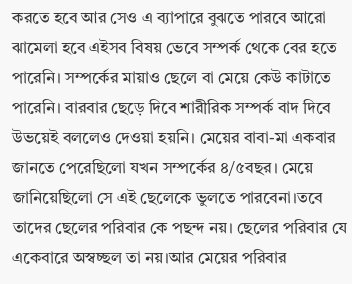করতে হবে আর সেও এ ব্যাপারে বুঝতে পারবে আরো ঝামেলা হবে এইসব বিষয় ভেবে সম্পর্ক থেকে বের হতে পারেনি। সম্পর্কের মায়াও ছেলে বা মেয়ে কেউ কাটাতে পারেনি। বারবার ছেড়ে দিবে শারীরিক সম্পর্ক বাদ দিবে উভয়েই বললেও দেওয়া হয়নি। মেয়ের বাবা-মা একবার জানতে পেরেছিলো যখন সম্পর্কের ৪/৫বছর। মেয়ে জানিয়েছিলো সে এই ছেলেকে ভুলতে পারবেনা।তবে তাদের ছেলের পরিবার কে পছন্দ নয়। ছেলের পরিবার যে একেবারে অস্বচ্ছল তা নয়।আর মেয়ের পরিবার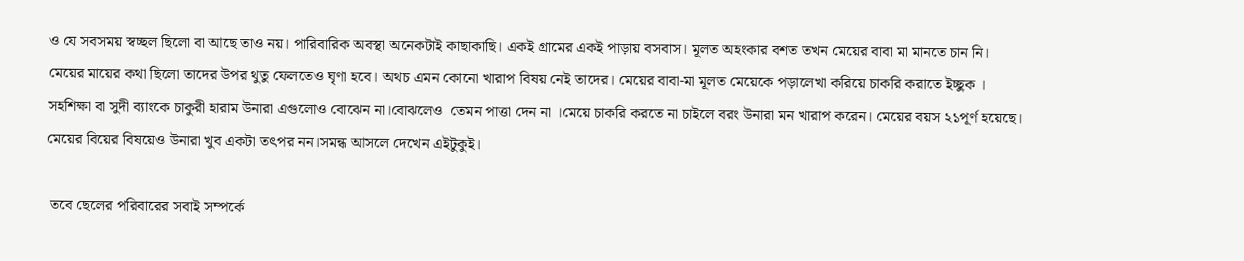ও যে সবসময় স্বচ্ছল ছিলো বা আছে তাও নয়। পারিবারিক অবস্থা অনেকটাই কাছাকাছি। একই গ্রামের একই পাড়ায় বসবাস। মূলত অহংকার বশত তখন মেয়ের বাবা মা মানতে চান নি। মেয়ের মায়ের কথা ছিলো তাদের উপর থুতু ফেলতেও ঘৃণা হবে। অথচ এমন কোনো খারাপ বিষয় নেই তাদের। মেয়ের বাবা-মা মূলত মেয়েকে পড়ালেখা করিয়ে চাকরি করাতে ইচ্ছুক । সহশিক্ষা বা সুদী ব্যাংকে চাকুরী হারাম উনারা এগুলোও বোঝেন না।বোঝলেও  তেমন পাত্তা দেন না ।মেয়ে চাকরি করতে না চাইলে বরং উনারা মন খারাপ করেন। মেয়ের বয়স ২১পূর্ণ হয়েছে। মেয়ের বিয়ের বিষয়েও উনারা খুব একটা তৎপর নন।সমন্ধ আসলে দেখেন এইটুকুই।

 তবে ছেলের পরিবারের সবাই সম্পর্কে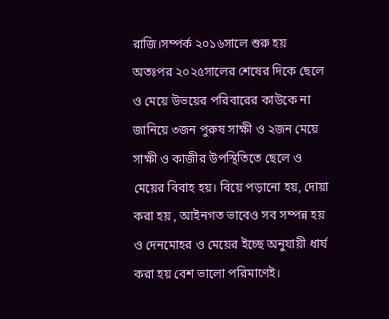রাজি।সম্পর্ক ২০১৬সালে শুরু হয় অতঃপর ২০২৫সালের শেষের দিকে ছেলে ও মেয়ে উভয়ের পরিবারের কাউকে না জানিয়ে ৩জন পুরুষ সাক্ষী ও ২জন মেয়ে সাক্ষী ও কাজীর উপস্থিতিতে ছেলে ও মেয়ের বিবাহ হয়। বিয়ে পড়ানো হয়, দোয়া করা হয় , আইনগত ভাবেও সব সম্পন্ন হয় ও দেনমোহর ও মেয়ের ইচ্ছে অনুযায়ী ধার্য করা হয় বেশ ভালো পরিমাণেই।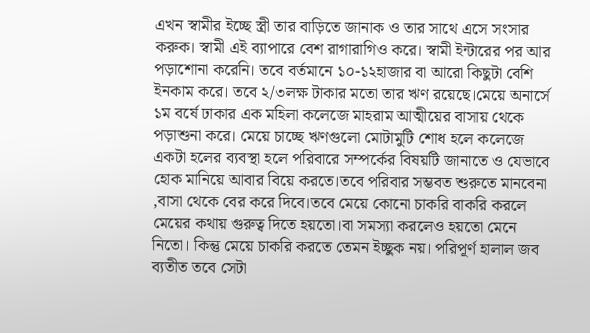এখন স্বামীর ইচ্ছে স্ত্রী তার বাড়িতে জানাক ও তার সাথে এসে সংসার করুক। স্বামী এই ব্যাপারে বেশ রাগারাগিও করে। স্বামী ইন্টারের পর আর পড়াশোনা করেনি। তবে বর্তমানে ১০-১২হাজার বা আরো কিছুটা বেশি ইনকাম করে। তবে ২/৩লক্ষ টাকার মতো তার ঋণ রয়েছে।মেয়ে অনার্সে ১ম বর্ষে ঢাকার এক মহিলা কলেজে মাহরাম আত্মীয়ের বাসায় থেকে পড়াশুনা করে। মেয়ে চাচ্ছে ঋণগুলো মোটামুটি শোধ হলে কলেজে একটা হলের ব্যবস্থা হলে পরিবারে সম্পর্কের বিষয়টি জানাতে ও যেভাবে হোক মানিয়ে আবার বিয়ে করতে।তবে পরিবার সম্ভবত শুরুতে মানবেনা ,বাসা থেকে বের করে দিবে।তবে মেয়ে কোনো চাকরি বাকরি করলে মেয়ের কথায় গুরুত্ব দিতে হয়তো।বা সমস্যা করলেও হয়তো মেনে নিতো। কিন্তু মেয়ে চাকরি করতে তেমন ইচ্ছুক নয়। পরিপূর্ণ হালাল জব ব্যতীত তবে সেটা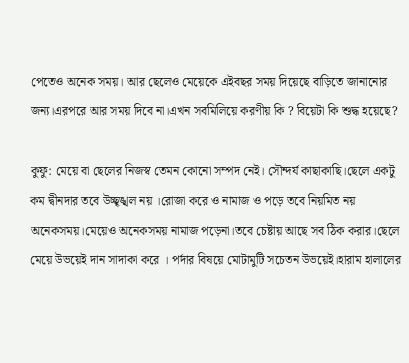পেতেও অনেক সময়। আর ছেলেও মেয়েকে এইবছর সময় দিয়েছে বাড়িতে জানানোর জন্য।এরপরে আর সময় দিবে না।এখন সবমিলিয়ে করণীয় কি ? বিয়েটা কি শুদ্ধ হয়েছে?

কুফু: মেয়ে বা ছেলের নিজস্ব তেমন কোনো সম্পদ নেই। সৌন্দর্য কাছাকাছি।ছেলে একটু কম দ্বীনদার তবে উচ্ছৃঙ্খল নয় ।রোজা করে ও নামাজ ও পড়ে তবে নিয়মিত নয় অনেকসময়।মেয়েও অনেকসময় নামাজ পড়েনা।তবে চেষ্টায় আছে সব ঠিক করার।ছেলে মেয়ে উভয়েই দান সাদাকা করে । পর্দার বিষয়ে মোটামুটি সচেতন উভয়েই।হারাম হালালের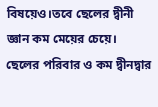বিষয়েও।তবে ছেলের দ্বীনী জ্ঞান কম মেয়ের চেয়ে। ছেলের পরিবার ও কম দ্বীনদ্বার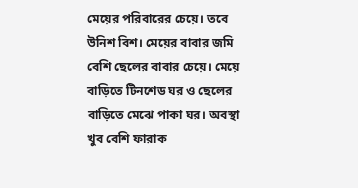মেয়ের পরিবারের চেয়ে। তবে উনিশ বিশ। মেয়ের বাবার জমি বেশি ছেলের বাবার চেয়ে। মেয়ে বাড়িতে টিনশেড ঘর ও ছেলের বাড়িতে মেঝে পাকা ঘর। অবস্থা খুব বেশি ফারাক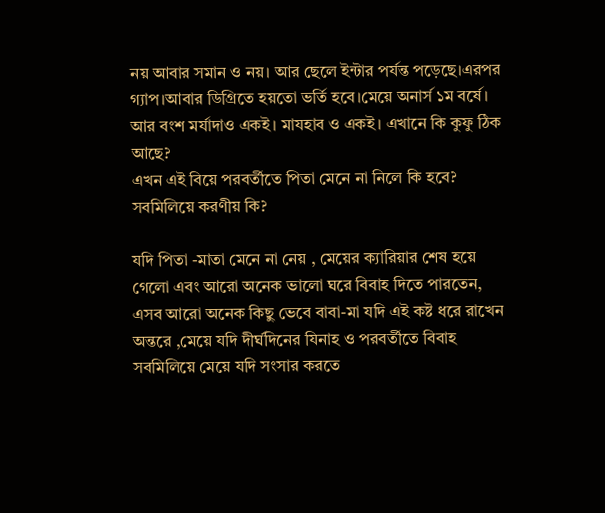নয় আবার সমান ও নয়। আর ছেলে ইন্টার পর্যন্ত পড়েছে।এরপর গ্যাপ।আবার ডিগ্রিতে হয়তো ভর্তি হবে।মেয়ে অনার্স ১ম বর্ষে। আর বংশ মর্যাদাও একই। মাযহাব ও একই। এখানে কি কুফু ঠিক আছে?
এখন এই বিয়ে পরবর্তীতে পিতা মেনে না নিলে কি হবে? সবমিলিয়ে করণীয় কি?

যদি পিতা -মাতা মেনে না নেয় , মেয়ের ক্যারিয়ার শেষ হয়ে গেলো এবং আরো অনেক ভালো ঘরে বিবাহ দিতে পারতেন, এসব আরো অনেক কিছু ভেবে বাবা-মা যদি এই কষ্ট ধরে রাখেন অন্তরে ,মেয়ে যদি দীর্ঘদিনের যিনাহ ও পরবর্তীতে বিবাহ সবমিলিয়ে মেয়ে যদি সংসার করতে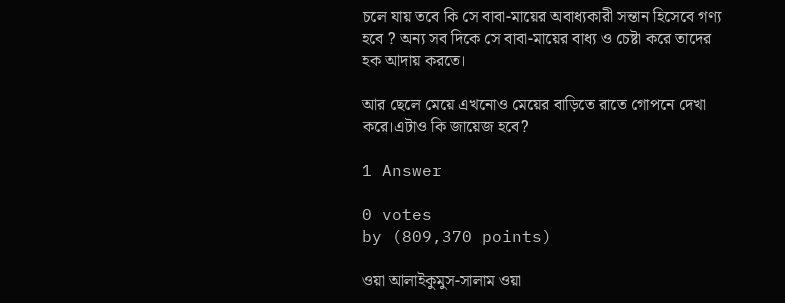চলে যায় তবে কি সে বাবা-মায়ের অবাধ্যকারী সন্তান হিসেবে গণ্য হবে ? অন্য সব দিকে সে বাবা-মায়ের বাধ্য ও চেষ্টা করে তাদের হক আদায় করতে।

আর ছেলে মেয়ে এখনোও মেয়ের বাড়িতে রাতে গোপনে দেখা করে।এটাও কি জায়েজ হবে?

1 Answer

0 votes
by (809,370 points)

ওয়া আলাইকুমুস-সালাম ওয়া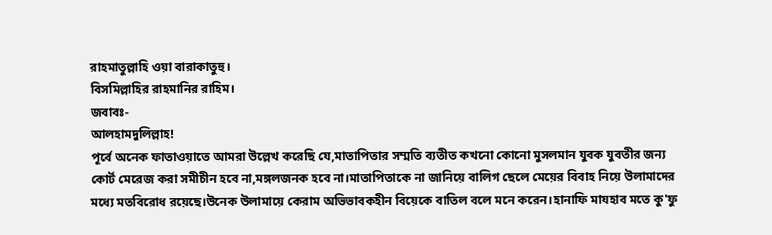রাহমাতুল্লাহি ওয়া বারাকাতুহু।
বিসমিল্লাহির রাহমানির রাহিম।
জবাবঃ-
আলহামদুলিল্লাহ!
পূর্বে অনেক ফাতাওয়াতে আমরা উল্লেখ করেছি যে,মাতাপিতার সম্মতি ব্যতীত কখনো কোনো মুসলমান যুবক যুবতীর জন্য কোর্ট মেরেজ করা সমীচীন হবে না,মঙ্গলজনক হবে না।মাতাপিতাকে না জানিয়ে বালিগ ছেলে মেয়ের বিবাহ নিয়ে উলামাদের মধ্যে মতবিরোধ রয়েছে।উনেক উলামায়ে কেরাম অভিভাবকহীন বিয়েকে বাতিল বলে মনে করেন।হানাফি মাযহাব মতে কু'ফু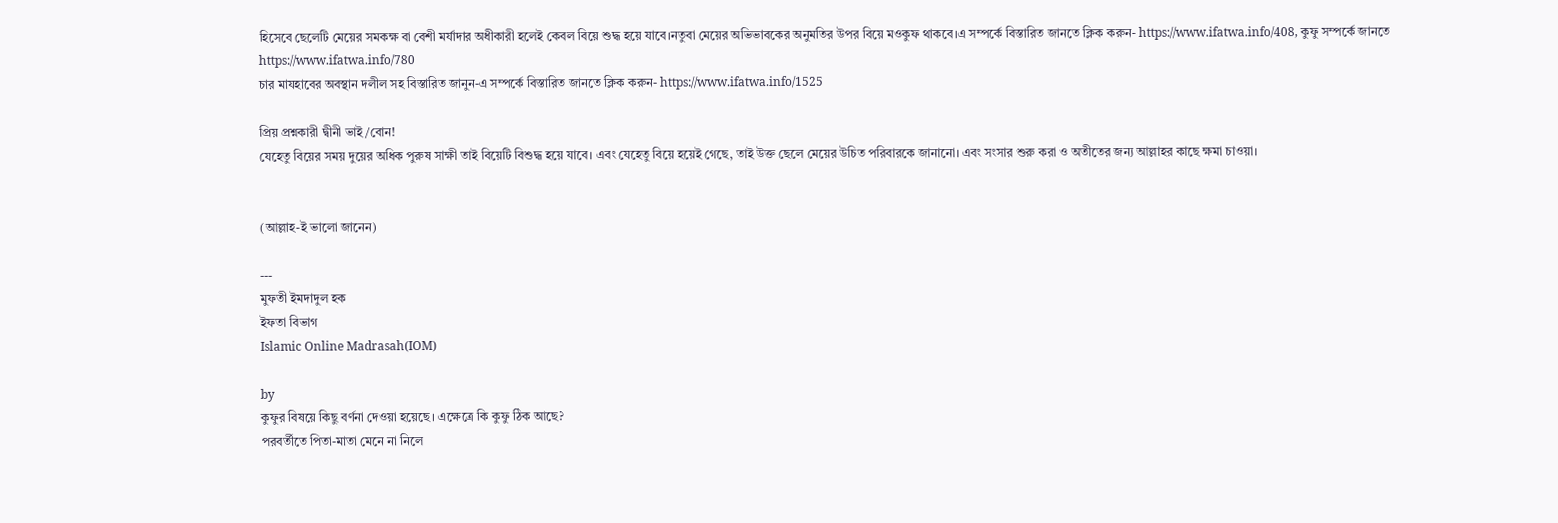হিসেবে ছেলেটি মেয়ের সমকক্ষ বা বেশী মর্যাদার অধীকারী হলেই কেবল বিয়ে শুদ্ধ হয়ে যাবে।নতুবা মেয়ের অভিভাবকের অনুমতির উপর বিয়ে মওকুফ থাকবে।এ সম্পর্কে বিস্তারিত জানতে ক্লিক করুন- https://www.ifatwa.info/408, কুফু সম্পর্কে জানতে https://www.ifatwa.info/780
চার মাযহাবের অবস্থান দলীল সহ বিস্তারিত জানুন-এ সম্পর্কে বিস্তারিত জানতে ক্লিক করুন- https://www.ifatwa.info/1525

প্রিয় প্রশ্নকারী দ্বীনী ভাই/বোন!
যেহেতু বিয়ের সময় দুয়ের অধিক পুরুষ সাক্ষী তাই বিয়েটি বিশুদ্ধ হয়ে যাবে। এবং যেহেতু বিয়ে হয়েই গেছে, তাই উক্ত ছেলে মেয়ের উচিত পরিবারকে জানানো। এবং সংসার শুরু করা ও অতীতের জন্য আল্লাহর কাছে ক্ষমা চাওয়া।


(আল্লাহ-ই ভালো জানেন)

---
মুফতী ইমদাদুল হক
ইফতা বিভাগ
Islamic Online Madrasah(IOM)

by
কুফুর বিষয়ে কিছু বর্ণনা দেওয়া হয়েছে। এক্ষেত্রে কি কুফু ঠিক আছে?
পরবর্তীতে পিতা-মাতা মেনে না নিলে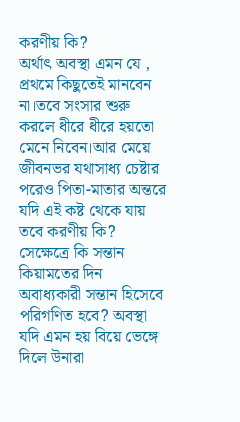করণীয় কি?
অর্থাৎ অবস্থা এমন যে , প্রথমে কিছুতেই মানবেন না।তবে সংসার শুরু করলে ধীরে ধীরে হয়তো মেনে নিবেন।আর মেয়ে জীবনভর যথাসাধ্য চেষ্টার পরেও পিতা-মাতার অন্তরে  যদি এই কষ্ট থেকে যায় তবে করণীয় কি? সেক্ষেত্রে কি সন্তান কিয়ামতের দিন অবাধ্যকারী সন্তান হিসেবে পরিগণিত হবে? অবস্থা যদি এমন হয় বিয়ে ভেঙ্গে দিলে উনারা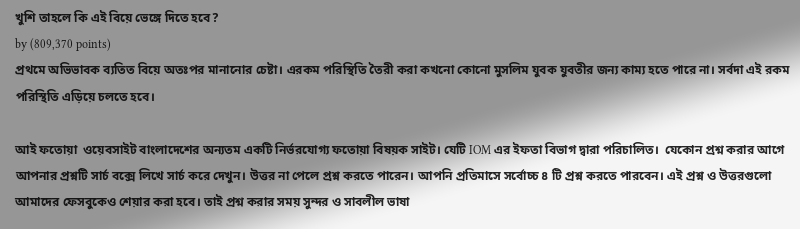খুশি তাহলে কি এই বিয়ে ভেঙ্গে দিতে হবে?
by (809,370 points)
প্রথমে অভিভাবক ব্যতিত বিয়ে অতঃপর মানানোর চেষ্টা। এরকম পরিস্থিতি তৈরী করা কখনো কোনো মুসলিম যুবক যুবতীর জন্য কাম্য হতে পারে না। সর্বদা এই রকম পরিস্থিতি এড়িয়ে চলতে হবে।

আই ফতোয়া  ওয়েবসাইট বাংলাদেশের অন্যতম একটি নির্ভরযোগ্য ফতোয়া বিষয়ক সাইট। যেটি IOM এর ইফতা বিভাগ দ্বারা পরিচালিত।  যেকোন প্রশ্ন করার আগে আপনার প্রশ্নটি সার্চ বক্সে লিখে সার্চ করে দেখুন। উত্তর না পেলে প্রশ্ন করতে পারেন। আপনি প্রতিমাসে সর্বোচ্চ ৪ টি প্রশ্ন করতে পারবেন। এই প্রশ্ন ও উত্তরগুলো আমাদের ফেসবুকেও শেয়ার করা হবে। তাই প্রশ্ন করার সময় সুন্দর ও সাবলীল ভাষা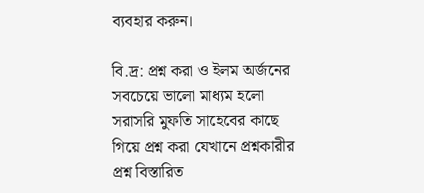ব্যবহার করুন।

বি.দ্র: প্রশ্ন করা ও ইলম অর্জনের সবচেয়ে ভালো মাধ্যম হলো সরাসরি মুফতি সাহেবের কাছে গিয়ে প্রশ্ন করা যেখানে প্রশ্নকারীর প্রশ্ন বিস্তারিত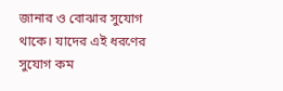জানার ও বোঝার সুযোগ থাকে। যাদের এই ধরণের সুযোগ কম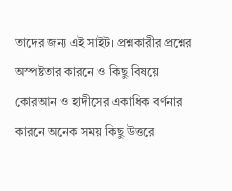তাদের জন্য এই সাইট। প্রশ্নকারীর প্রশ্নের অস্পষ্টতার কারনে ও কিছু বিষয়ে কোরআন ও হাদীসের একাধিক বর্ণনার কারনে অনেক সময় কিছু উত্তরে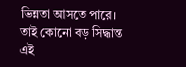ভিন্নতা আসতে পারে। তাই কোনো বড় সিদ্ধান্ত এই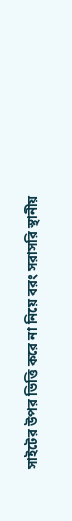সাইটের উপর ভিত্তি করে না নিয়ে বরং সরাসরি স্থানীয়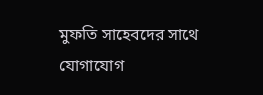মুফতি সাহেবদের সাথে যোগাযোগ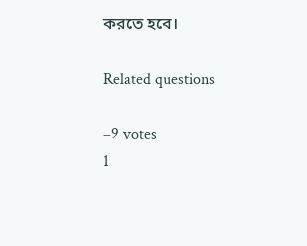করতে হবে।

Related questions

–9 votes
1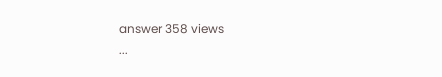answer 358 views
...